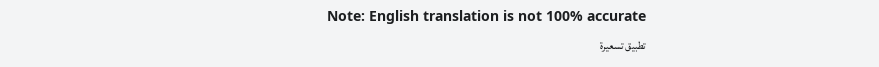Note: English translation is not 100% accurate
تطبيق تسعيرة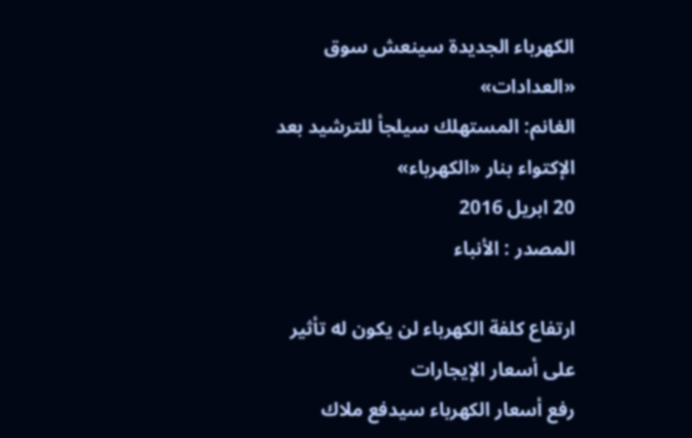الكهرباء الجديدة سينعش سوق «العدادات»
الغانم: المستهلك سيلجأ للترشيد بعد الإكتواء بنار «الكهرباء»
20 ابريل 2016
المصدر : الأنباء

ارتفاع كلفة الكهرباء لن يكون له تأثير على أسعار الإيجارات
رفع أسعار الكهرباء سيدفع ملاك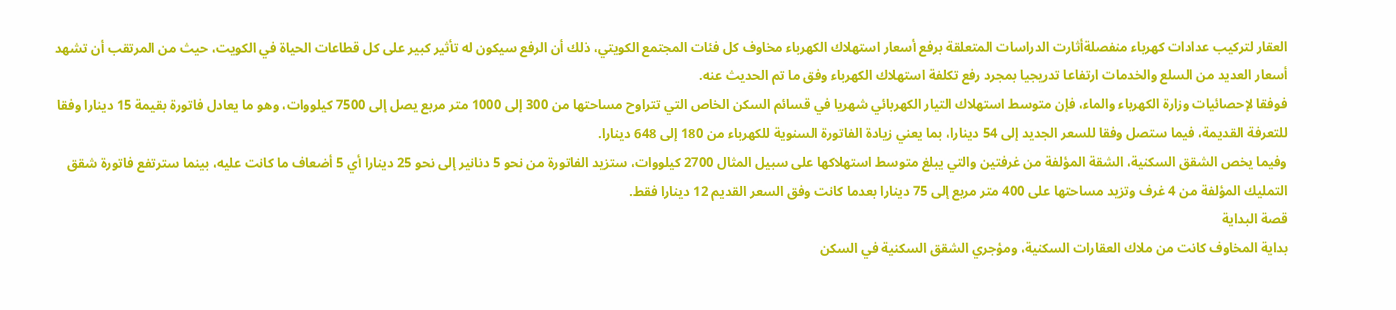العقار لتركيب عدادات كهرباء منفصلةأثارت الدراسات المتعلقة برفع أسعار استهلاك الكهرباء مخاوف كل فئات المجتمع الكويتي، ذلك أن الرفع سيكون له تأثير كبير على كل قطاعات الحياة في الكويت، حيث من المرتقب أن تشهد أسعار العديد من السلع والخدمات ارتفاعا تدريجيا بمجرد رفع تكلفة استهلاك الكهرباء وفق ما تم الحديث عنه.
فوفقا لإحصائيات وزارة الكهرباء والماء، فإن متوسط استهلاك التيار الكهربائي شهريا في قسائم السكن الخاص التي تتراوح مساحتها من 300 إلى 1000 متر مربع يصل إلى 7500 كيلووات، وهو ما يعادل فاتورة بقيمة 15 دينارا وفقا للتعرفة القديمة، فيما ستصل وفقا للسعر الجديد إلى 54 دينارا، بما يعني زيادة الفاتورة السنوية للكهرباء من 180 إلى 648 دينارا.
وفيما يخص الشقق السكنية، الشقة المؤلفة من غرفتين والتي يبلغ متوسط استهلاكها على سبيل المثال 2700 كيلووات، ستزيد الفاتورة من نحو 5 دنانير إلى نحو 25 دينارا أي 5 أضعاف ما كانت عليه، بينما سترتفع فاتورة شقق التمليك المؤلفة من 4 غرف وتزيد مساحتها على 400 متر مربع إلى 75 دينارا بعدما كانت وفق السعر القديم 12 دينارا فقط.
قصة البداية
بداية المخاوف كانت من ملاك العقارات السكنية، ومؤجري الشقق السكنية في السكن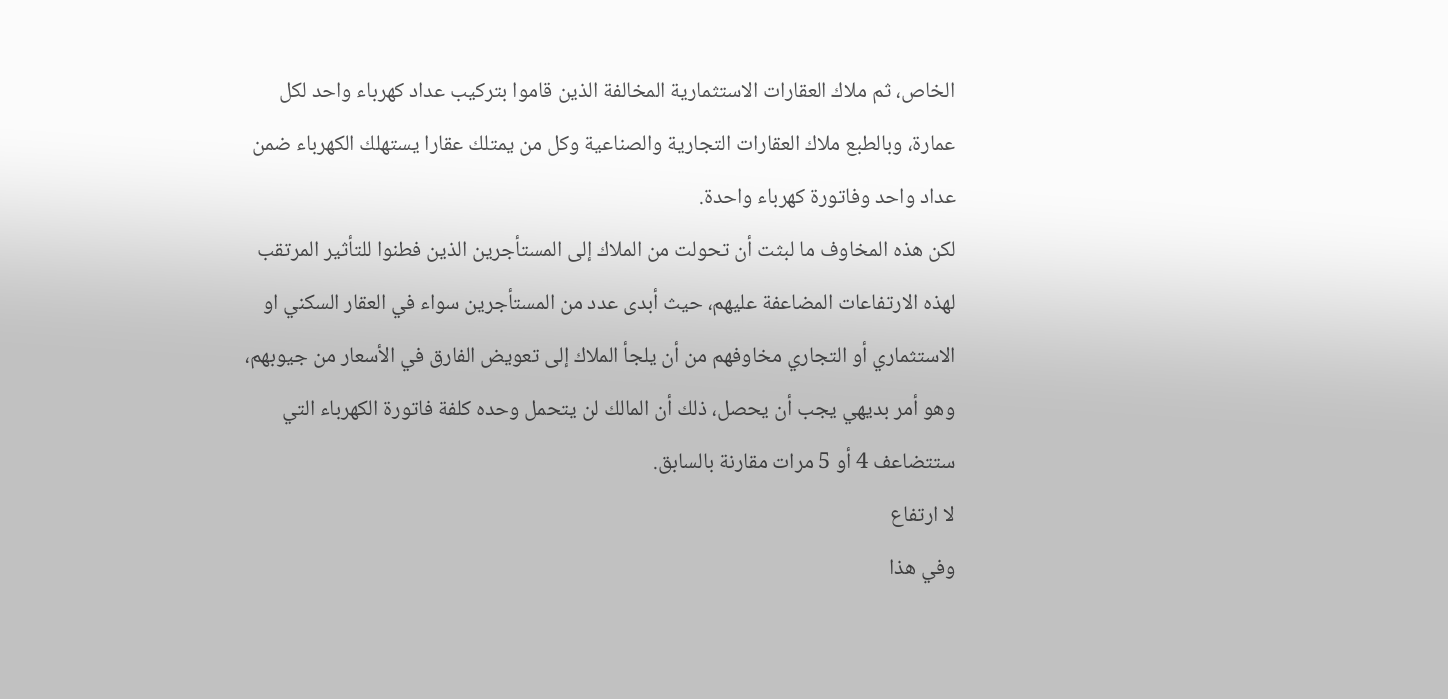الخاص، ثم ملاك العقارات الاستثمارية المخالفة الذين قاموا بتركيب عداد كهرباء واحد لكل عمارة، وبالطبع ملاك العقارات التجارية والصناعية وكل من يمتلك عقارا يستهلك الكهرباء ضمن عداد واحد وفاتورة كهرباء واحدة.
لكن هذه المخاوف ما لبثت أن تحولت من الملاك إلى المستأجرين الذين فطنوا للتأثير المرتقب لهذه الارتفاعات المضاعفة عليهم، حيث أبدى عدد من المستأجرين سواء في العقار السكني او الاستثماري أو التجاري مخاوفهم من أن يلجأ الملاك إلى تعويض الفارق في الأسعار من جيوبهم، وهو أمر بديهي يجب أن يحصل، ذلك أن المالك لن يتحمل وحده كلفة فاتورة الكهرباء التي ستتضاعف 4 أو 5 مرات مقارنة بالسابق.
لا ارتفاع
وفي هذا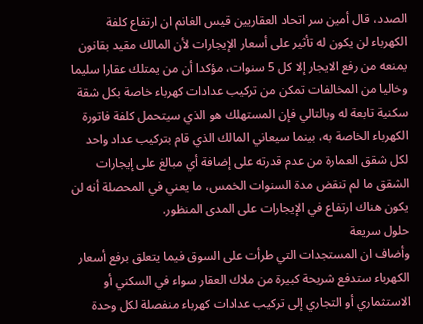الصدد، قال أمين سر اتحاد العقاريين قيس الغانم ان ارتفاع كلفة الكهرباء لن يكون له تأثير على أسعار الإيجارات لأن المالك مقيد بقانون يمنعه من رفع الايجار إلا كل 5 سنوات، مؤكدا أن من يمتلك عقارا سليما وخاليا من المخالفات تمكن من تركيب عدادات كهرباء خاصة بكل شقة سكنية تابعة له وبالتالي فإن المستهلك هو الذي سيتحمل كلفة فاتورة الكهرباء الخاصة به، بينما سيعاني المالك الذي قام بتركيب عداد واحد لكل شقق العمارة من عدم قدرته على إضافة أي مبالغ على إيجارات الشقق ما لم تنقض مدة السنوات الخمس، ما يعني في المحصلة أنه لن يكون هناك ارتفاع في الإيجارات على المدى المنظور.
حلول سريعة
وأضاف ان المستجدات التي طرأت على السوق فيما يتعلق برفع أسعار الكهرباء ستدفع شريحة كبيرة من ملاك العقار سواء في السكني أو الاستثماري أو التجاري إلى تركيب عدادات كهرباء منفصلة لكل وحدة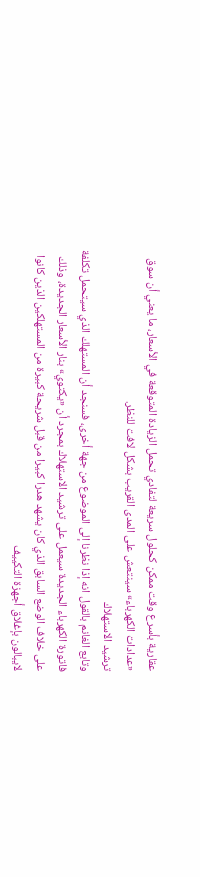عقارية بأسرع وقت ممكن كحلول سريعة لتفادي تحمل الزيادة المتوقعة في الأسعار، ما يعني أن سوق «عدادات الكهرباء» سينتعش على المدى القريب بشكل لافت للنظر.
ترشيد الاستهلاك
وتابع الغانم بالقول انه إذا نظرنا إلى الموضوع من جهة أخرى، فسنجد أن المستهلك الذي سيتحمل تكلفة فاتورة الكهرباء الجديدة سيعمل على ترشيد الاستهلاك بمجرد أن «يكتوي» بنار الأسعار الجديدة، وذلك على خلاف الوضع السابق الذي كان يشهد هدرا كبيرا من قبل شريحة كبيرة من المستهلكين الذين كانوا لايبالون بإغلاق أجهزة التكييف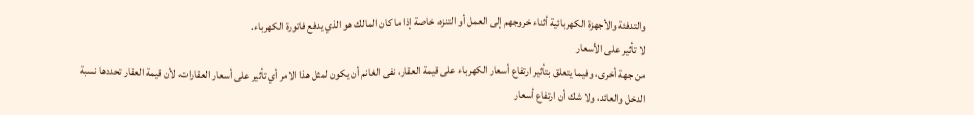والتدفئة والأجهزة الكهربائية أثناء خروجهم إلى العمل أو التنزه، خاصة إذا ما كان المالك هو الذي يدفع فاتورة الكهرباء.
لا تأثير على الأسعار
من جهة أخرى، وفيما يتعلق بتأثير ارتفاع أسعار الكهرباء على قيمة العقار، نفى الغانم أن يكون لمثل هذا الامر أي تأثير على أسعار العقارات، لأن قيمة العقار تحددها نسبة الدخل والعائد، ولا شك أن ارتفاع أسعار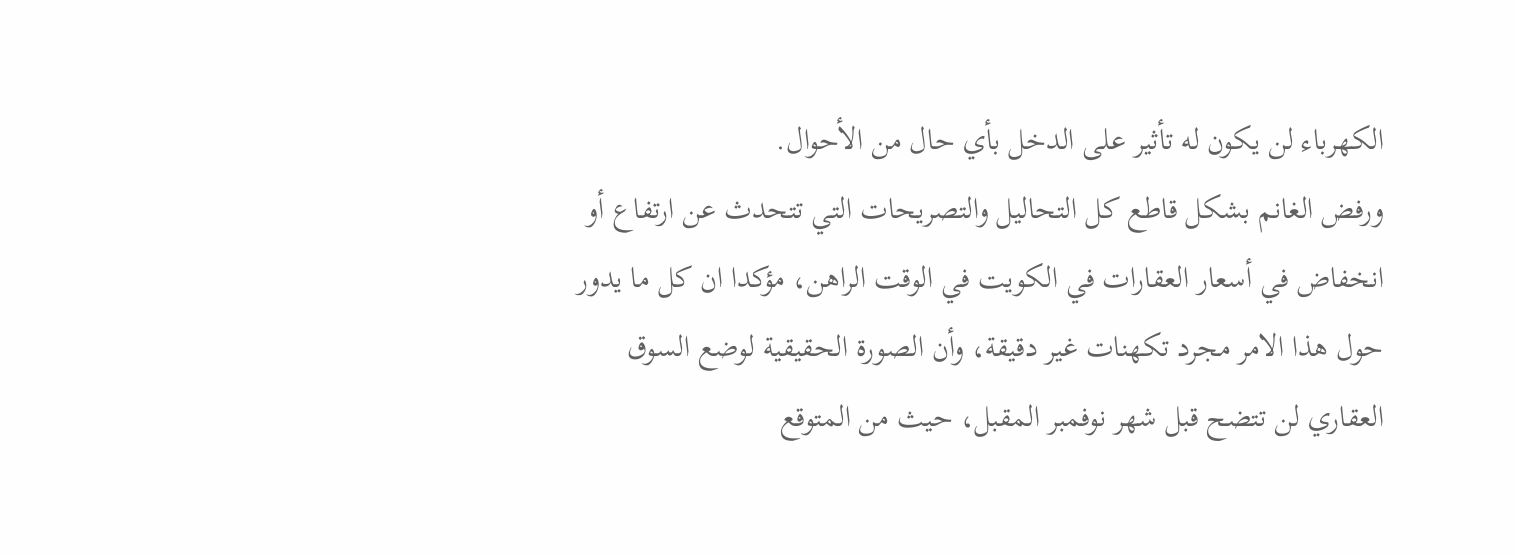الكهرباء لن يكون له تأثير على الدخل بأي حال من الأحوال.
ورفض الغانم بشكل قاطع كل التحاليل والتصريحات التي تتحدث عن ارتفاع أو انخفاض في أسعار العقارات في الكويت في الوقت الراهن، مؤكدا ان كل ما يدور حول هذا الامر مجرد تكهنات غير دقيقة، وأن الصورة الحقيقية لوضع السوق العقاري لن تتضح قبل شهر نوفمبر المقبل، حيث من المتوقع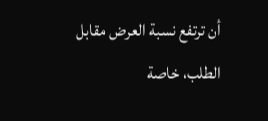أن ترتفع نسبة العرض مقابل الطلب، خاصة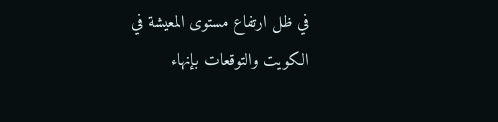في ظل ارتفاع مستوى المعيشة في الكويت والتوقعات بإنهاء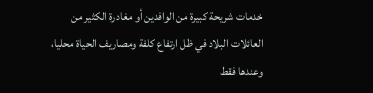خدمات شريحة كبيرة من الوافدين أو مغادرة الكثير من العائلات البلاد في ظل ارتفاع كلفة ومصاريف الحياة محليا، وعندها فقط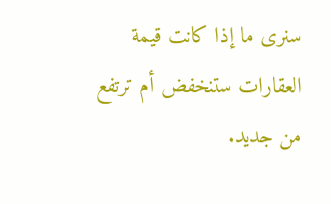سنرى ما إذا كانت قيمة العقارات ستنخفض أم ترتفع من جديد.